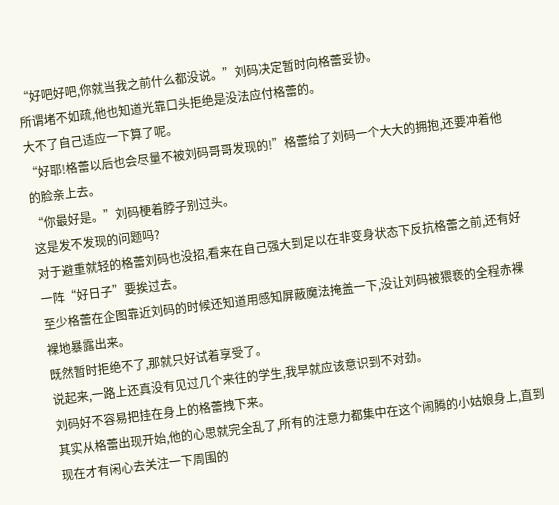“好吧好吧,你就当我之前什么都没说。”刘码决定暂时向格蕾妥协。
所谓堵不如疏,他也知道光靠口头拒绝是没法应付格蕾的。
大不了自己适应一下算了呢。
“好耶!格蕾以后也会尽量不被刘码哥哥发现的!”格蕾给了刘码一个大大的拥抱,还要冲着他的脸亲上去。
“你最好是。”刘码梗着脖子别过头。
这是发不发现的问题吗?
对于避重就轻的格蕾刘码也没招,看来在自己强大到足以在非变身状态下反抗格蕾之前,还有好一阵“好日子”要挨过去。
至少格蕾在企图靠近刘码的时候还知道用感知屏蔽魔法掩盖一下,没让刘码被猥亵的全程赤裸裸地暴露出来。
既然暂时拒绝不了,那就只好试着享受了。
说起来,一路上还真没有见过几个来往的学生,我早就应该意识到不对劲。
刘码好不容易把挂在身上的格蕾拽下来。
其实从格蕾出现开始,他的心思就完全乱了,所有的注意力都集中在这个闹腾的小姑娘身上,直到现在才有闲心去关注一下周围的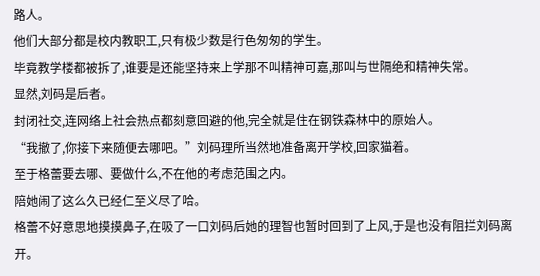路人。
他们大部分都是校内教职工,只有极少数是行色匆匆的学生。
毕竟教学楼都被拆了,谁要是还能坚持来上学那不叫精神可嘉,那叫与世隔绝和精神失常。
显然,刘码是后者。
封闭社交,连网络上社会热点都刻意回避的他,完全就是住在钢铁森林中的原始人。
“我撤了,你接下来随便去哪吧。”刘码理所当然地准备离开学校,回家猫着。
至于格蕾要去哪、要做什么,不在他的考虑范围之内。
陪她闹了这么久已经仁至义尽了哈。
格蕾不好意思地摸摸鼻子,在吸了一口刘码后她的理智也暂时回到了上风,于是也没有阻拦刘码离开。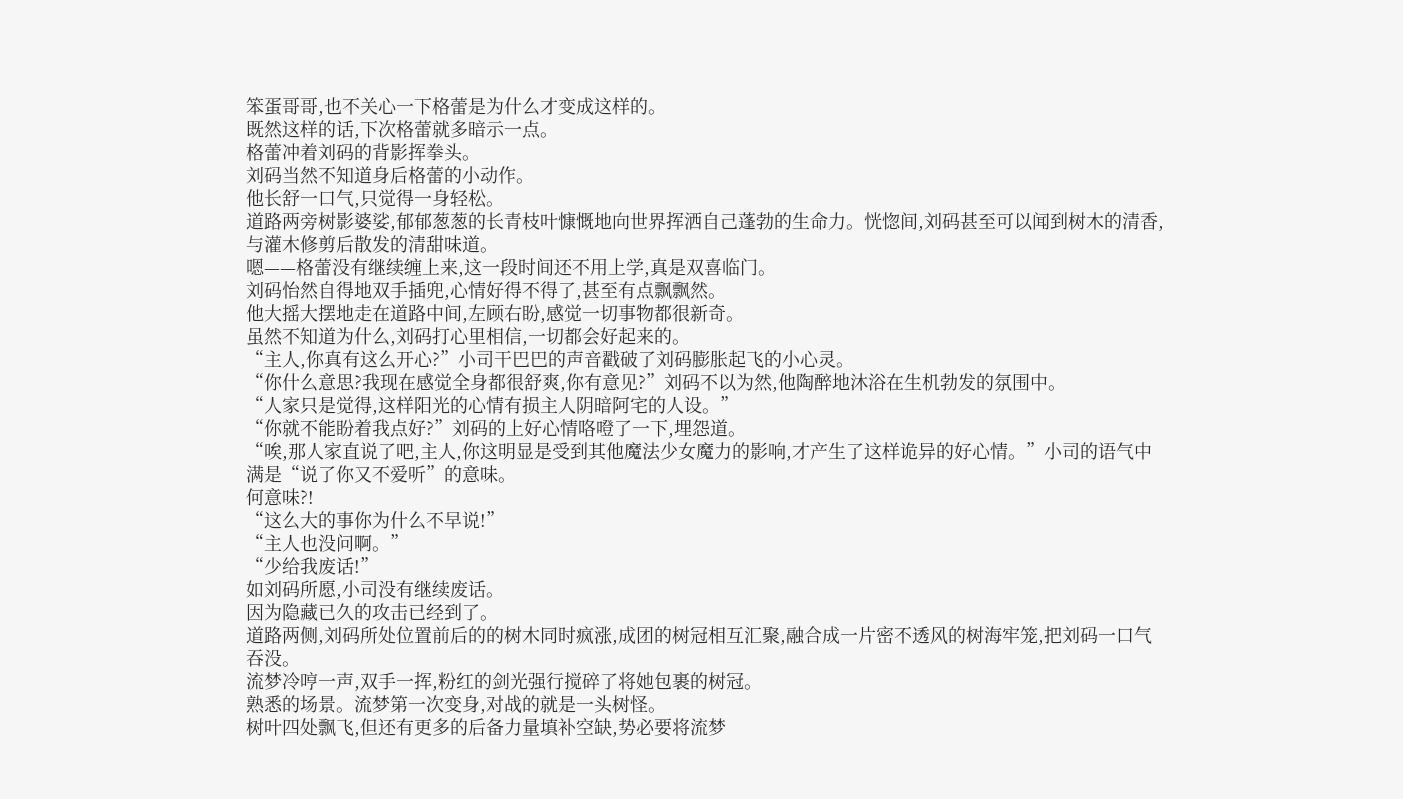笨蛋哥哥,也不关心一下格蕾是为什么才变成这样的。
既然这样的话,下次格蕾就多暗示一点。
格蕾冲着刘码的背影挥拳头。
刘码当然不知道身后格蕾的小动作。
他长舒一口气,只觉得一身轻松。
道路两旁树影婆娑,郁郁葱葱的长青枝叶慷慨地向世界挥洒自己蓬勃的生命力。恍惚间,刘码甚至可以闻到树木的清香,与灌木修剪后散发的清甜味道。
嗯——格蕾没有继续缠上来,这一段时间还不用上学,真是双喜临门。
刘码怡然自得地双手插兜,心情好得不得了,甚至有点飘飘然。
他大摇大摆地走在道路中间,左顾右盼,感觉一切事物都很新奇。
虽然不知道为什么,刘码打心里相信,一切都会好起来的。
“主人,你真有这么开心?”小司干巴巴的声音戳破了刘码膨胀起飞的小心灵。
“你什么意思?我现在感觉全身都很舒爽,你有意见?”刘码不以为然,他陶醉地沐浴在生机勃发的氛围中。
“人家只是觉得,这样阳光的心情有损主人阴暗阿宅的人设。”
“你就不能盼着我点好?”刘码的上好心情咯噔了一下,埋怨道。
“唉,那人家直说了吧,主人,你这明显是受到其他魔法少女魔力的影响,才产生了这样诡异的好心情。”小司的语气中满是“说了你又不爱听”的意味。
何意味?!
“这么大的事你为什么不早说!”
“主人也没问啊。”
“少给我废话!”
如刘码所愿,小司没有继续废话。
因为隐藏已久的攻击已经到了。
道路两侧,刘码所处位置前后的的树木同时疯涨,成团的树冠相互汇聚,融合成一片密不透风的树海牢笼,把刘码一口气吞没。
流梦冷哼一声,双手一挥,粉红的剑光强行搅碎了将她包裹的树冠。
熟悉的场景。流梦第一次变身,对战的就是一头树怪。
树叶四处飘飞,但还有更多的后备力量填补空缺,势必要将流梦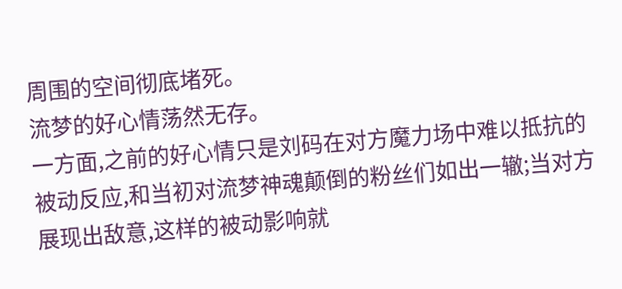周围的空间彻底堵死。
流梦的好心情荡然无存。
一方面,之前的好心情只是刘码在对方魔力场中难以抵抗的被动反应,和当初对流梦神魂颠倒的粉丝们如出一辙;当对方展现出敌意,这样的被动影响就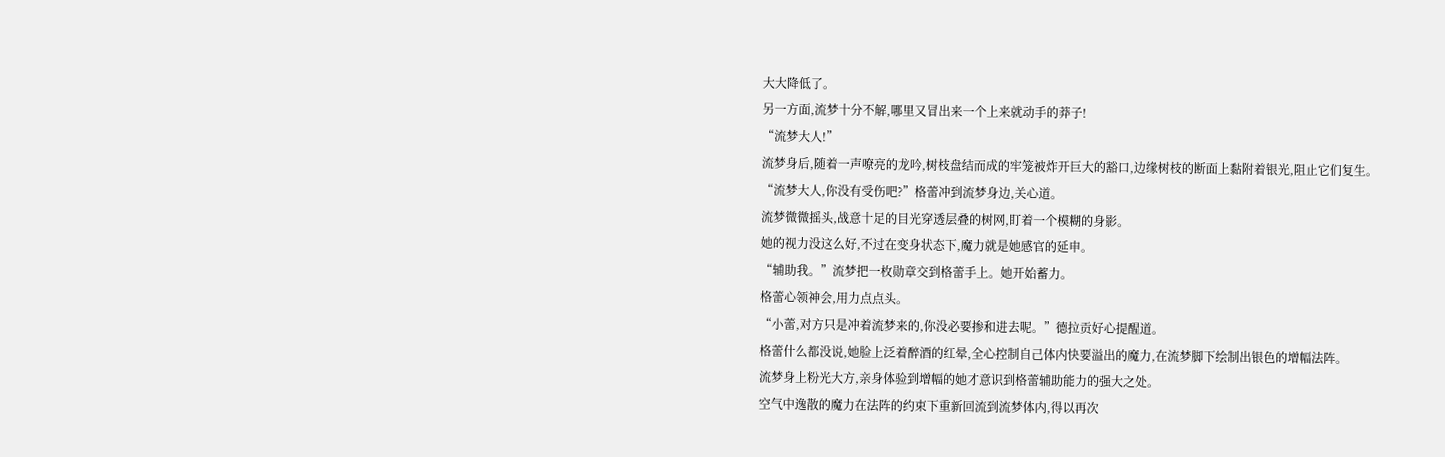大大降低了。
另一方面,流梦十分不解,哪里又冒出来一个上来就动手的莽子!
“流梦大人!”
流梦身后,随着一声嘹亮的龙吟,树枝盘结而成的牢笼被炸开巨大的豁口,边缘树枝的断面上黏附着银光,阻止它们复生。
“流梦大人,你没有受伤吧?”格蕾冲到流梦身边,关心道。
流梦微微摇头,战意十足的目光穿透层叠的树网,盯着一个模糊的身影。
她的视力没这么好,不过在变身状态下,魔力就是她感官的延申。
“辅助我。”流梦把一枚勋章交到格蕾手上。她开始蓄力。
格蕾心领神会,用力点点头。
“小蕾,对方只是冲着流梦来的,你没必要掺和进去呢。”德拉贡好心提醒道。
格蕾什么都没说,她脸上泛着醉酒的红晕,全心控制自己体内快要溢出的魔力,在流梦脚下绘制出银色的增幅法阵。
流梦身上粉光大方,亲身体验到增幅的她才意识到格蕾辅助能力的强大之处。
空气中逸散的魔力在法阵的约束下重新回流到流梦体内,得以再次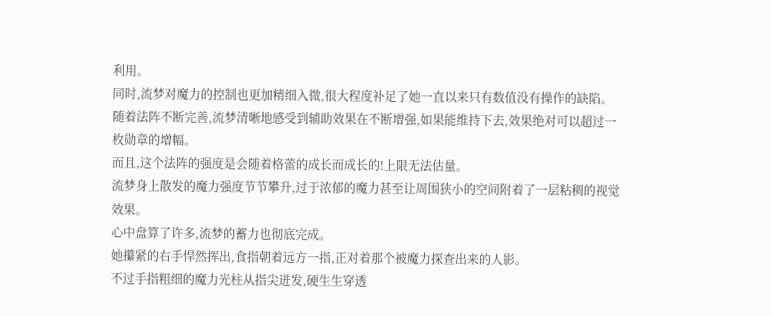利用。
同时,流梦对魔力的控制也更加精细入微,很大程度补足了她一直以来只有数值没有操作的缺陷。
随着法阵不断完善,流梦清晰地感受到辅助效果在不断增强,如果能维持下去,效果绝对可以超过一枚勋章的增幅。
而且,这个法阵的强度是会随着格蕾的成长而成长的!上限无法估量。
流梦身上散发的魔力强度节节攀升,过于浓郁的魔力甚至让周围狭小的空间附着了一层粘稠的视觉效果。
心中盘算了许多,流梦的蓄力也彻底完成。
她攥紧的右手悍然挥出,食指朝着远方一指,正对着那个被魔力探查出来的人影。
不过手指粗细的魔力光柱从指尖迸发,硬生生穿透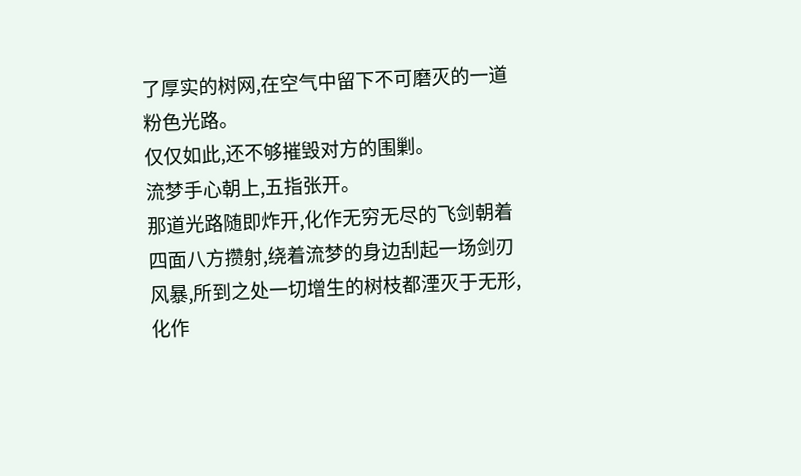了厚实的树网,在空气中留下不可磨灭的一道粉色光路。
仅仅如此,还不够摧毁对方的围剿。
流梦手心朝上,五指张开。
那道光路随即炸开,化作无穷无尽的飞剑朝着四面八方攒射,绕着流梦的身边刮起一场剑刃风暴,所到之处一切增生的树枝都湮灭于无形,化作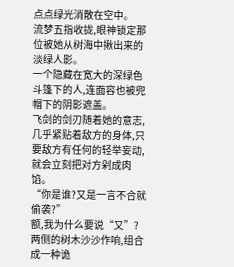点点绿光消散在空中。
流梦五指收拢,眼神锁定那位被她从树海中揪出来的淡绿人影。
一个隐藏在宽大的深绿色斗篷下的人,连面容也被兜帽下的阴影遮盖。
飞剑的剑刃随着她的意志,几乎紧贴着敌方的身体,只要敌方有任何的轻举妄动,就会立刻把对方剁成肉馅。
“你是谁?又是一言不合就偷袭?”
额,我为什么要说“又”?
两侧的树木沙沙作响,组合成一种诡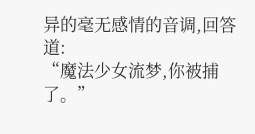异的毫无感情的音调,回答道:
“魔法少女流梦,你被捕了。”